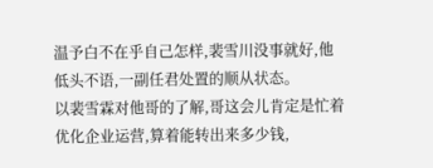温予白不在乎自己怎样,裴雪川没事就好,他低头不语,一副任君处置的顺从状态。
以裴雪霖对他哥的了解,哥这会儿肯定是忙着优化企业运营,算着能转出来多少钱,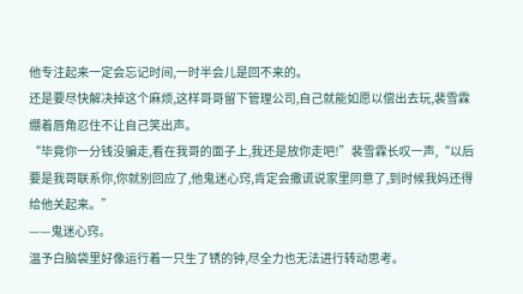他专注起来一定会忘记时间,一时半会儿是回不来的。
还是要尽快解决掉这个麻烦,这样哥哥留下管理公司,自己就能如愿以偿出去玩,裴雪霖绷着唇角忍住不让自己笑出声。
“毕竟你一分钱没骗走,看在我哥的面子上,我还是放你走吧!”裴雪霖长叹一声,“以后要是我哥联系你,你就别回应了,他鬼迷心窍,肯定会撒谎说家里同意了,到时候我妈还得给他关起来。”
——鬼迷心窍。
温予白脑袋里好像运行着一只生了锈的钟,尽全力也无法进行转动思考。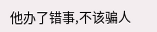他办了错事,不该骗人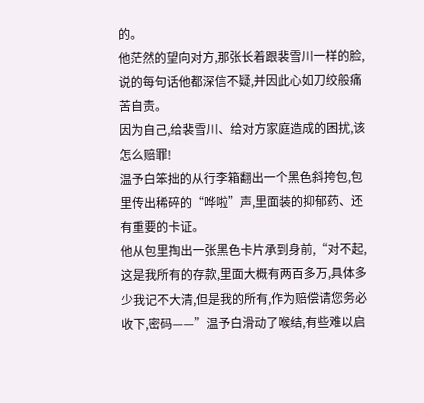的。
他茫然的望向对方,那张长着跟裴雪川一样的脸,说的每句话他都深信不疑,并因此心如刀绞般痛苦自责。
因为自己,给裴雪川、给对方家庭造成的困扰,该怎么赔罪!
温予白笨拙的从行李箱翻出一个黑色斜挎包,包里传出稀碎的“哗啦”声,里面装的抑郁药、还有重要的卡证。
他从包里掏出一张黑色卡片承到身前,“对不起,这是我所有的存款,里面大概有两百多万,具体多少我记不大清,但是我的所有,作为赔偿请您务必收下,密码——”温予白滑动了喉结,有些难以启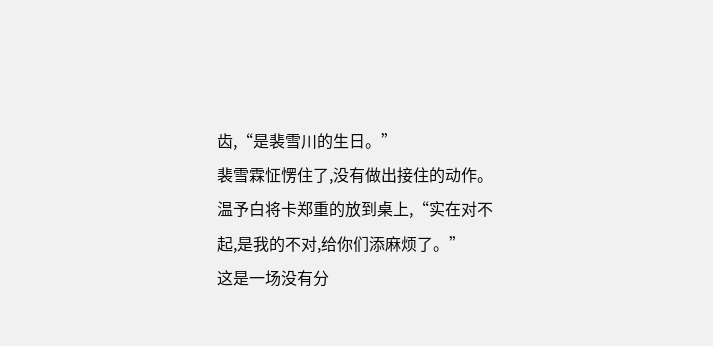齿,“是裴雪川的生日。”
裴雪霖怔愣住了,没有做出接住的动作。
温予白将卡郑重的放到桌上,“实在对不起,是我的不对,给你们添麻烦了。”
这是一场没有分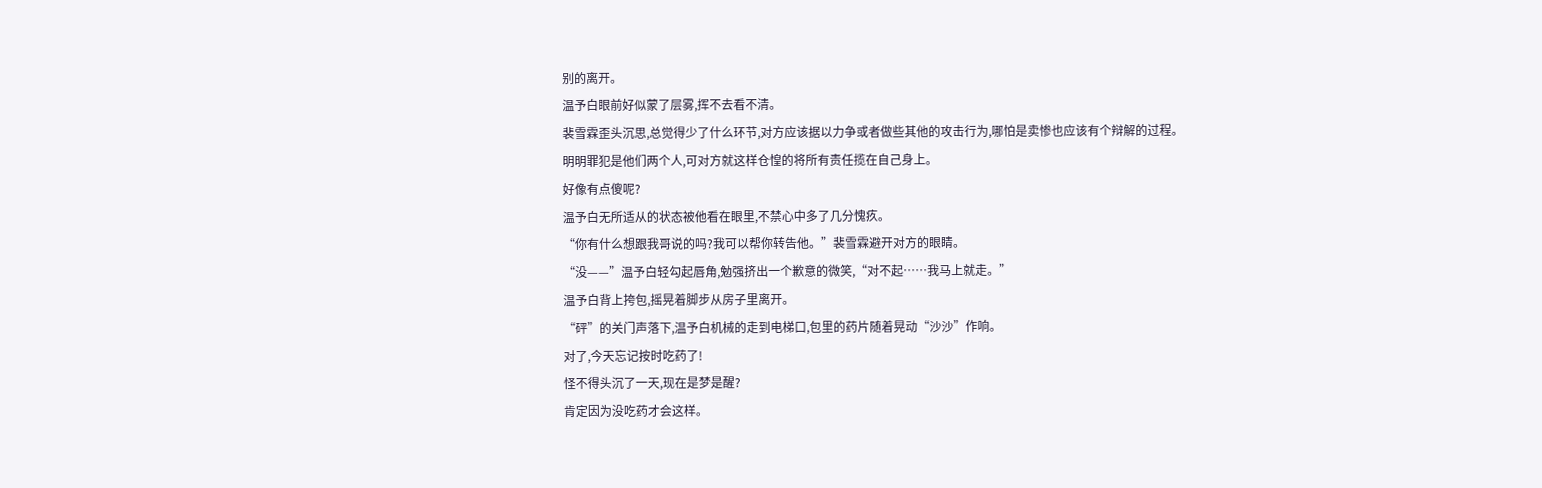别的离开。
温予白眼前好似蒙了层雾,挥不去看不清。
裴雪霖歪头沉思,总觉得少了什么环节,对方应该据以力争或者做些其他的攻击行为,哪怕是卖惨也应该有个辩解的过程。
明明罪犯是他们两个人,可对方就这样仓惶的将所有责任揽在自己身上。
好像有点傻呢?
温予白无所适从的状态被他看在眼里,不禁心中多了几分愧疚。
“你有什么想跟我哥说的吗?我可以帮你转告他。”裴雪霖避开对方的眼睛。
“没——”温予白轻勾起唇角,勉强挤出一个歉意的微笑,“对不起……我马上就走。”
温予白背上挎包,摇晃着脚步从房子里离开。
“砰”的关门声落下,温予白机械的走到电梯口,包里的药片随着晃动“沙沙”作响。
对了,今天忘记按时吃药了!
怪不得头沉了一天,现在是梦是醒?
肯定因为没吃药才会这样。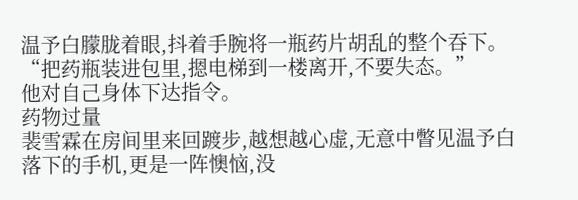温予白朦胧着眼,抖着手腕将一瓶药片胡乱的整个吞下。
“把药瓶装进包里,摁电梯到一楼离开,不要失态。”
他对自己身体下达指令。
药物过量
裴雪霖在房间里来回踱步,越想越心虚,无意中瞥见温予白落下的手机,更是一阵懊恼,没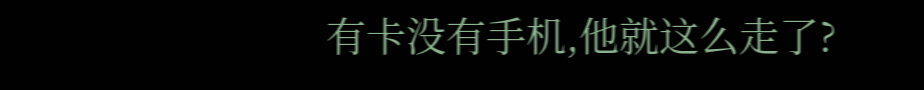有卡没有手机,他就这么走了?